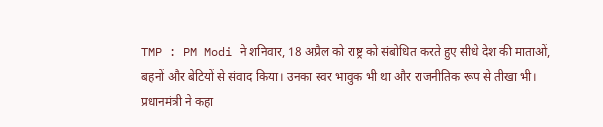TMP : PM Modi ने शनिवार, 18 अप्रैल को राष्ट्र को संबोधित करते हुए सीधे देश की माताओं, बहनों और बेटियों से संवाद किया। उनका स्वर भावुक भी था और राजनीतिक रूप से तीखा भी।
प्रधानमंत्री ने कहा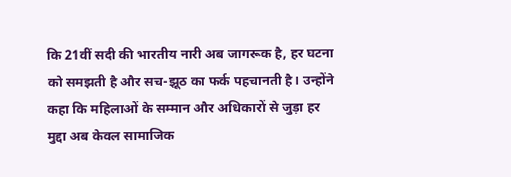कि 21वीं सदी की भारतीय नारी अब जागरूक है, हर घटना को समझती है और सच-झूठ का फर्क पहचानती है। उन्होंने कहा कि महिलाओं के सम्मान और अधिकारों से जुड़ा हर मुद्दा अब केवल सामाजिक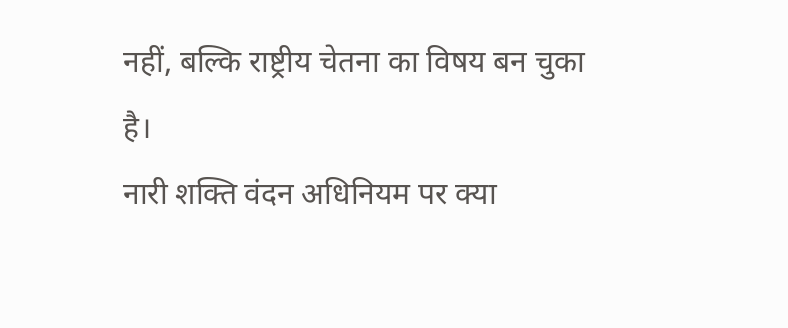नहीं, बल्कि राष्ट्रीय चेतना का विषय बन चुका है।
नारी शक्ति वंदन अधिनियम पर क्या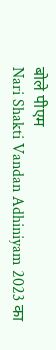बोले पीएम
Nari Shakti Vandan Adhiniyam 2023 का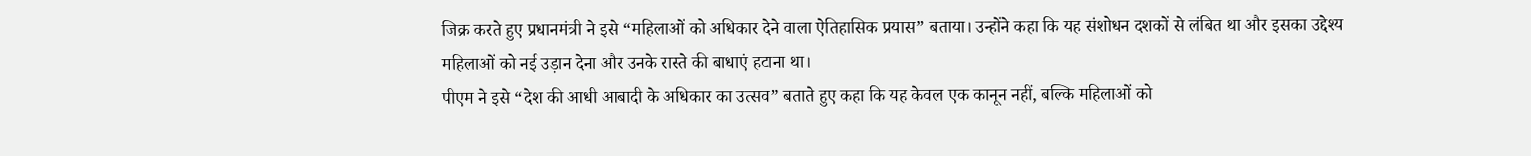जिक्र करते हुए प्रधानमंत्री ने इसे “महिलाओं को अधिकार देने वाला ऐतिहासिक प्रयास” बताया। उन्होंने कहा कि यह संशोधन दशकों से लंबित था और इसका उद्देश्य महिलाओं को नई उड़ान देना और उनके रास्ते की बाधाएं हटाना था।
पीएम ने इसे “देश की आधी आबादी के अधिकार का उत्सव” बताते हुए कहा कि यह केवल एक कानून नहीं, बल्कि महिलाओं को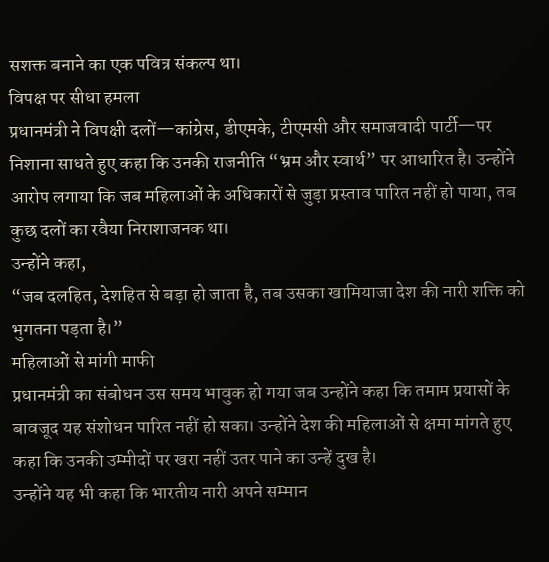सशक्त बनाने का एक पवित्र संकल्प था।
विपक्ष पर सीधा हमला
प्रधानमंत्री ने विपक्षी दलों—कांग्रेस, डीएमके, टीएमसी और समाजवादी पार्टी—पर निशाना साधते हुए कहा कि उनकी राजनीति “भ्रम और स्वार्थ” पर आधारित है। उन्होंने आरोप लगाया कि जब महिलाओं के अधिकारों से जुड़ा प्रस्ताव पारित नहीं हो पाया, तब कुछ दलों का रवैया निराशाजनक था।
उन्होंने कहा,
“जब दलहित, देशहित से बड़ा हो जाता है, तब उसका खामियाजा देश की नारी शक्ति को भुगतना पड़ता है।”
महिलाओं से मांगी माफी
प्रधानमंत्री का संबोधन उस समय भावुक हो गया जब उन्होंने कहा कि तमाम प्रयासों के बावजूद यह संशोधन पारित नहीं हो सका। उन्होंने देश की महिलाओं से क्षमा मांगते हुए कहा कि उनकी उम्मीदों पर खरा नहीं उतर पाने का उन्हें दुख है।
उन्होंने यह भी कहा कि भारतीय नारी अपने सम्मान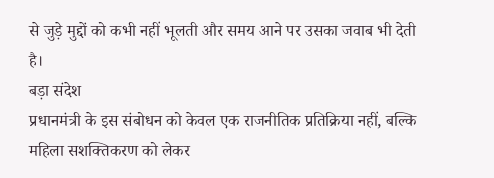से जुड़े मुद्दों को कभी नहीं भूलती और समय आने पर उसका जवाब भी देती है।
बड़ा संदेश
प्रधानमंत्री के इस संबोधन को केवल एक राजनीतिक प्रतिक्रिया नहीं, बल्कि महिला सशक्तिकरण को लेकर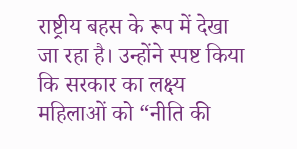राष्ट्रीय बहस के रूप में देखा जा रहा है। उन्होंने स्पष्ट किया कि सरकार का लक्ष्य महिलाओं को “नीति की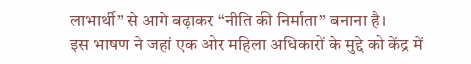लाभार्थी” से आगे बढ़ाकर “नीति की निर्माता” बनाना है।
इस भाषण ने जहां एक ओर महिला अधिकारों के मुद्दे को केंद्र में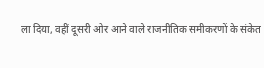ला दिया, वहीं दूसरी ओर आने वाले राजनीतिक समीकरणों के संकेत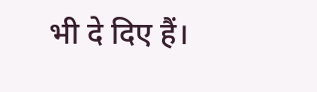भी दे दिए हैं।